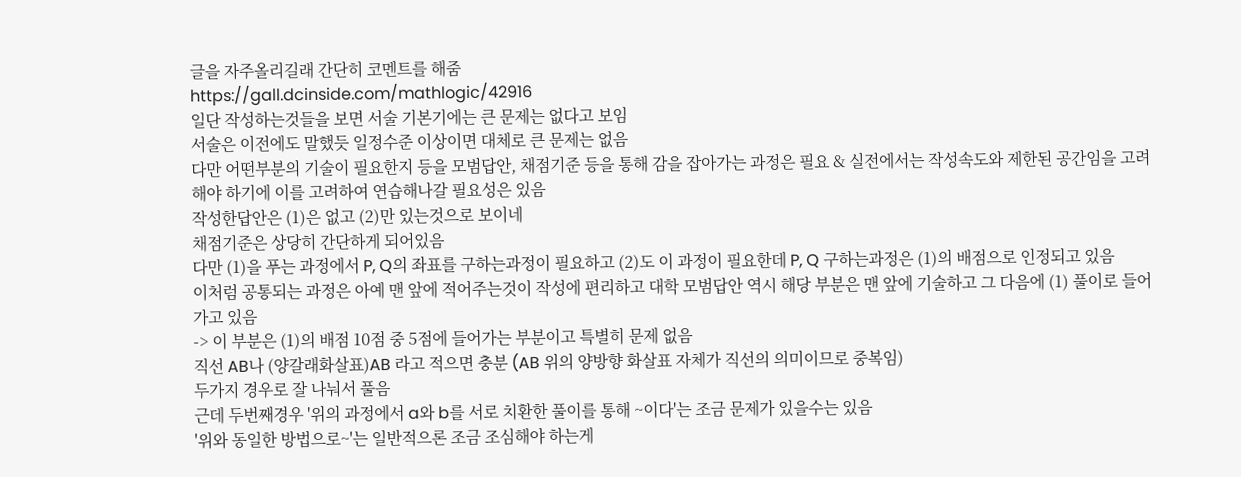글을 자주올리길래 간단히 코멘트를 해줌
https://gall.dcinside.com/mathlogic/42916
일단 작성하는것들을 보면 서술 기본기에는 큰 문제는 없다고 보임
서술은 이전에도 말했듯 일정수준 이상이면 대체로 큰 문제는 없음
다만 어떤부분의 기술이 필요한지 등을 모범답안, 채점기준 등을 통해 감을 잡아가는 과정은 필요 & 실전에서는 작성속도와 제한된 공간임을 고려해야 하기에 이를 고려하여 연습해나갈 필요성은 있음
작성한답안은 (1)은 없고 (2)만 있는것으로 보이네
채점기준은 상당히 간단하게 되어있음
다만 (1)을 푸는 과정에서 P, Q의 좌표를 구하는과정이 필요하고 (2)도 이 과정이 필요한데 P, Q 구하는과정은 (1)의 배점으로 인정되고 있음
이처럼 공통되는 과정은 아예 맨 앞에 적어주는것이 작성에 편리하고 대학 모범답안 역시 해당 부분은 맨 앞에 기술하고 그 다음에 (1) 풀이로 들어가고 있음
-> 이 부분은 (1)의 배점 10점 중 5점에 들어가는 부분이고 특별히 문제 없음
직선 AB나 (양갈래화살표)AB 라고 적으면 충분 (AB 위의 양방향 화살표 자체가 직선의 의미이므로 중복임)
두가지 경우로 잘 나눠서 풀음
근데 두번째경우 '위의 과정에서 a와 b를 서로 치환한 풀이를 통해 ~이다'는 조금 문제가 있을수는 있음
'위와 동일한 방법으로~'는 일반적으론 조금 조심해야 하는게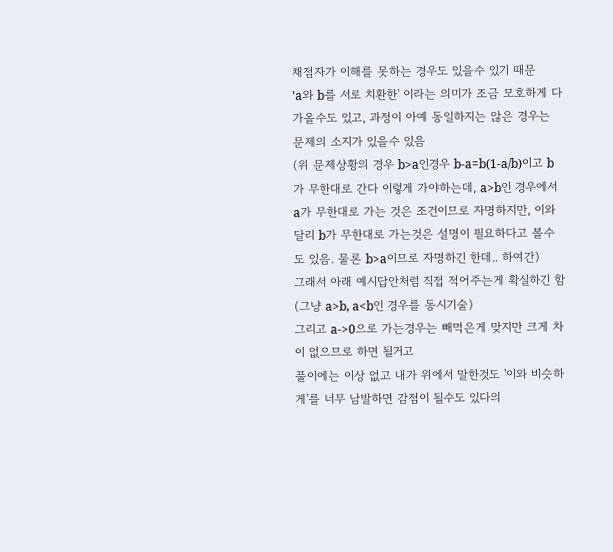채점자가 이해를 못하는 경우도 있을수 있기 때문
'a와 b를 서로 치환한' 이라는 의미가 조금 모호하게 다가올수도 있고, 과정이 아예 동일하지는 않은 경우는 문제의 소지가 있을수 있음
(위 문제상황의 경우 b>a인경우 b-a=b(1-a/b)이고 b가 무한대로 간다 이렇게 가야하는데, a>b인 경우에서 a가 무한대로 가는 것은 조건이므로 자명하지만, 이와 달리 b가 무한대로 가는것은 설명이 필요하다고 볼수도 있음. 물론 b>a이므로 자명하긴 한데.. 하여간)
그래서 아래 예시답안처럼 직접 적어주는게 확실하긴 함 (그냥 a>b, a<b인 경우를 동시기술)
그리고 a->0으로 가는경우는 빼먹은게 맞지만 크게 차이 없으므로 하면 될거고
풀이에는 이상 없고 내가 위에서 말한것도 '이와 비슷하게'를 너무 남발하면 감점이 될수도 있다의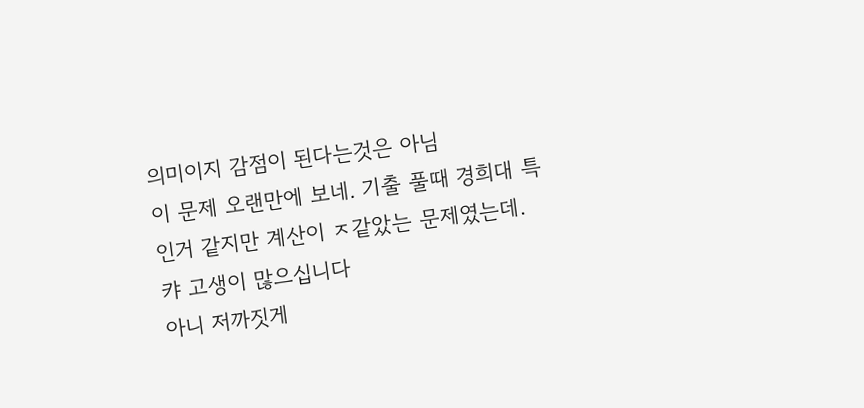의미이지 감점이 된다는것은 아님
이 문제 오랜만에 보네. 기출 풀때 경희대 특인거 같지만 계산이 ㅈ같았는 문제였는데.
캬 고생이 많으십니다
아니 저까짓게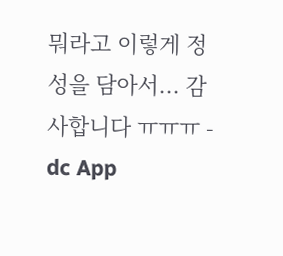뭐라고 이렇게 정성을 담아서... 감사합니다 ㅠㅠㅠ - dc App